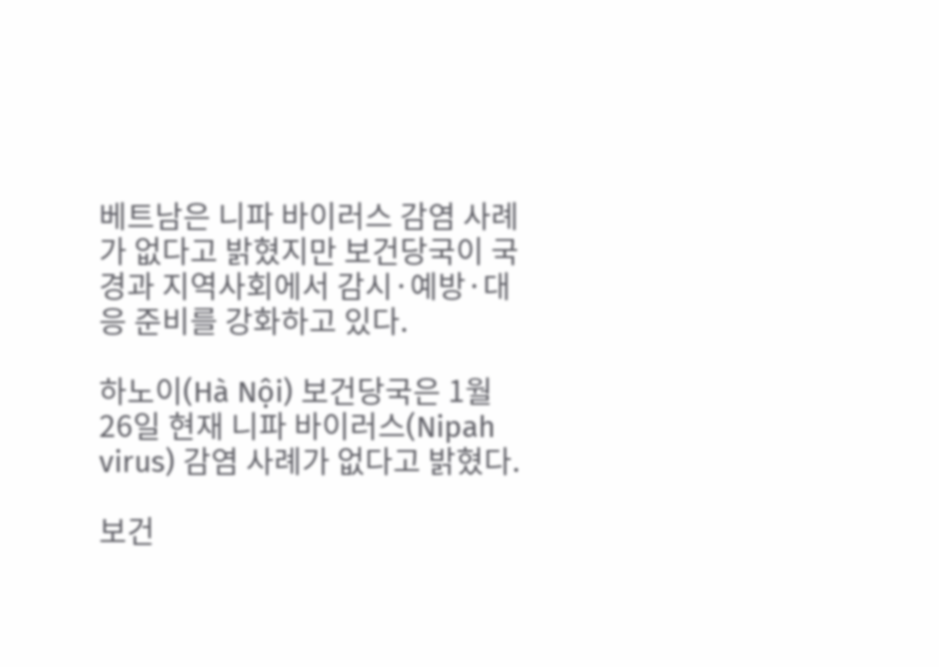베트남은 니파 바이러스 감염 사례가 없다고 밝혔지만 보건당국이 국경과 지역사회에서 감시·예방·대응 준비를 강화하고 있다.

하노이(Hà Nội) 보건당국은 1월 26일 현재 니파 바이러스(Nipah virus) 감염 사례가 없다고 밝혔다.

보건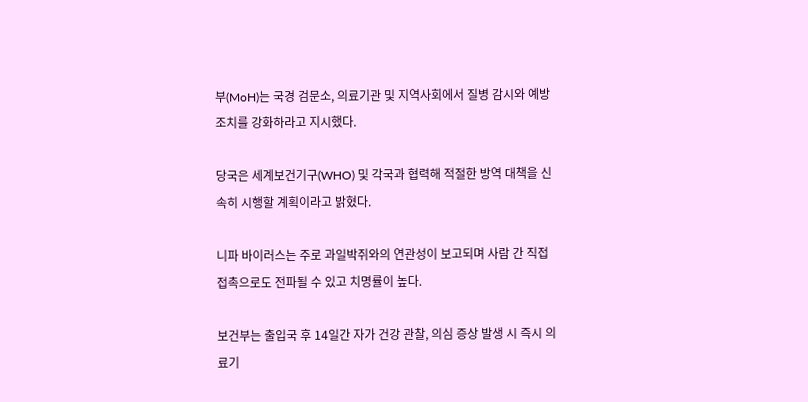부(MoH)는 국경 검문소, 의료기관 및 지역사회에서 질병 감시와 예방 조치를 강화하라고 지시했다.

당국은 세계보건기구(WHO) 및 각국과 협력해 적절한 방역 대책을 신속히 시행할 계획이라고 밝혔다.

니파 바이러스는 주로 과일박쥐와의 연관성이 보고되며 사람 간 직접 접촉으로도 전파될 수 있고 치명률이 높다.

보건부는 출입국 후 14일간 자가 건강 관찰, 의심 증상 발생 시 즉시 의료기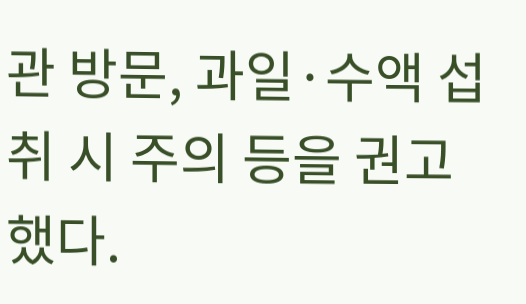관 방문, 과일·수액 섭취 시 주의 등을 권고했다.